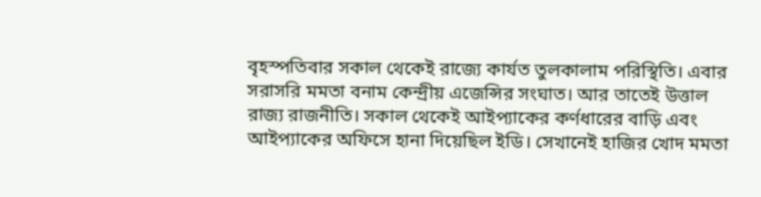বৃহস্পতিবার সকাল থেকেই রাজ্যে কার্যত তুলকালাম পরিস্থিতি। এবার সরাসরি মমতা বনাম কেন্দ্রীয় এজেন্সির সংঘাত। আর তাতেই উত্তাল রাজ্য রাজনীতি। সকাল থেকেই আইপ্যাকের কর্ণধারের বাড়ি এবং আইপ্যাকের অফিসে হানা দিয়েছিল ইডি। সেখানেই হাজির খোদ মমতা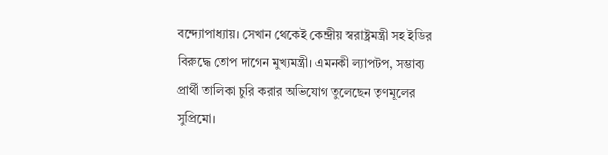বন্দ্যোপাধ্যায়। সেখান থেকেই কেন্দ্রীয় স্বরাষ্ট্রমন্ত্রী সহ ইডির বিরুদ্ধে তোপ দাগেন মুখ্যমন্ত্রী। এমনকী ল্যাপটপ, সম্ভাব্য প্রার্থী তালিকা চুরি করার অভিযোগ তুলেছেন তৃণমূলের সুপ্রিমো।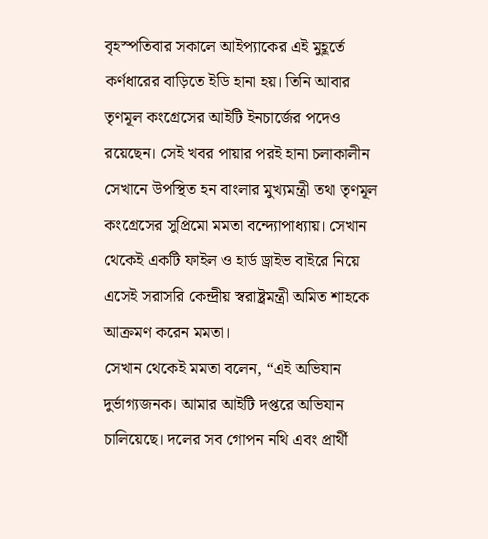বৃহস্পতিবার সকালে আইপ্যাকের এই মুহূর্তে কর্ণধারের বাড়িতে ইডি হানা হয়। তিনি আবার তৃণমূল কংগ্রেসের আইটি ইনচার্জের পদেও রয়েছেন। সেই খবর পায়ার পরই হানা চলাকালীন সেখানে উপস্থিত হন বাংলার মুখ্যমন্ত্রী তথা তৃণমূল কংগ্রেসের সুপ্রিমো মমতা বন্দ্যোপাধ্যায়। সেখান থেকেই একটি ফাইল ও হার্ড ড্রাইভ বাইরে নিয়ে এসেই সরাসরি কেন্দ্রীয় স্বরাষ্ট্রমন্ত্রী অমিত শাহকে আক্রমণ করেন মমতা।
সেখান থেকেই মমতা বলেন, “এই অভিযান দুর্ভাগ্যজনক। আমার আইটি দপ্তরে অভিযান চালিয়েছে। দলের সব গোপন নথি এবং প্রার্থী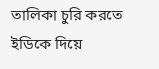তালিকা চুরি করতে ইডিকে দিয়ে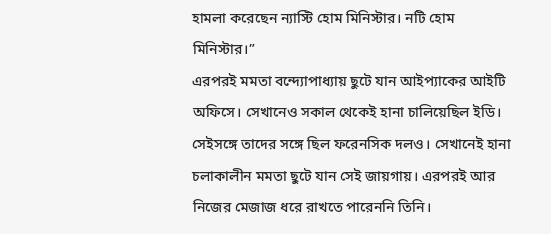হামলা করেছেন ন্যাস্টি হোম মিনিস্টার। নটি হোম মিনিস্টার।”
এরপরই মমতা বন্দ্যোপাধ্যায় ছুটে যান আইপ্যাকের আইটি অফিসে। সেখানেও সকাল থেকেই হানা চালিয়েছিল ইডি। সেইসঙ্গে তাদের সঙ্গে ছিল ফরেনসিক দলও। সেখানেই হানা চলাকালীন মমতা ছুটে যান সেই জায়গায়। এরপরই আর নিজের মেজাজ ধরে রাখতে পারেননি তিনি।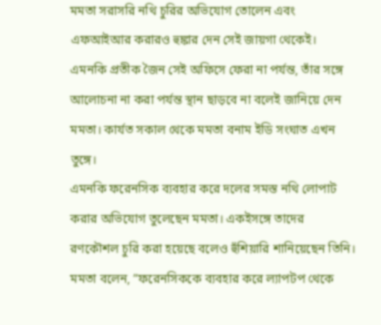মমতা সরাসরি নথি চুরির অভিযোগ তোলেন এবং এফআইআর করারও হুঙ্কার দেন সেই জায়গা থেকেই। এমনকি প্রতীক জৈন সেই অফিসে ফেরা না পর্যন্ত, তাঁর সঙ্গে আলোচনা না করা পর্যন্ত স্থান ছাড়বে না বলেই জানিয়ে দেন মমতা। কার্যত সকাল থেকে মমতা বনাম ইডি সংঘাত এখন তুঙ্গে।
এমনকি ফরেনসিক ব্যবহার করে দলের সমস্ত নথি লোপাট করার অভিযোগ তুলেছেন মমতা। একইসঙ্গে তাদের রণকৌশল চুরি করা হয়েছে বলেও হুঁশিয়ারি শানিয়েছেন তিনি। মমতা বলেন, ”ফরেনসিককে ব্যবহার করে ল্যাপটপ থেকে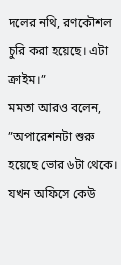দলের নথি, রণকৌশল চুরি করা হয়েছে। এটা ক্রাইম।”
মমতা আরও বলেন, ”অপারেশনটা শুরু হয়েছে ভোর ৬টা থেকে। যখন অফিসে কেউ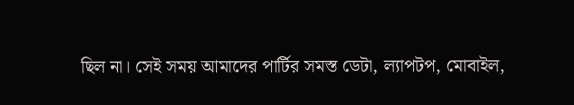ছিল না। সেই সময় আমাদের পার্টির সমস্ত ডেটা, ল্যাপটপ, মোবাইল,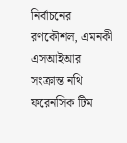নির্বাচনের রণকৌশল, এমনকী এসআইআর সংক্রান্ত নথি ফরেনসিক টিম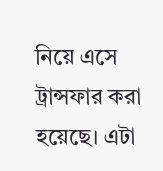নিয়ে এসে ট্রান্সফার করা হয়েছে। এটা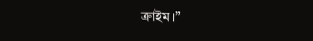ক্রাইম।”